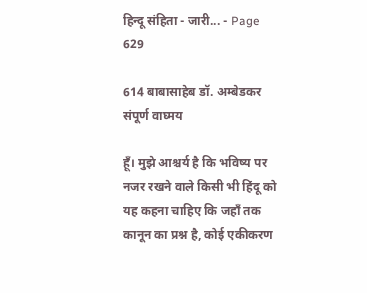हिन्दू संहिता - जारी... - Page 629

614 बाबासाहेब डॉ. अम्बेडकर संपूर्ण वाघ्मय

हूँ। मुझे आश्चर्य है कि भविष्य पर नजर रखने वाले किसी भी हिंदू को यह कहना चाहिए कि जहाँ तक कानून का प्रश्न है, कोई एकीकरण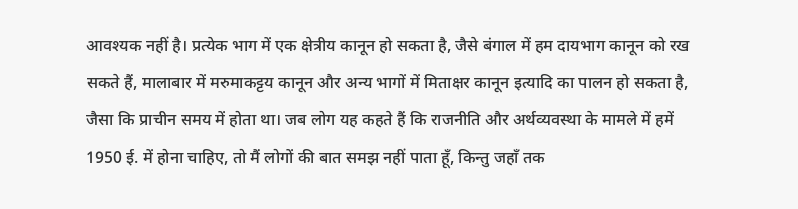आवश्यक नहीं है। प्रत्येक भाग में एक क्षेत्रीय कानून हो सकता है, जैसे बंगाल में हम दायभाग कानून को रख सकते हैं, मालाबार में मरुमाकट्टय कानून और अन्य भागों में मिताक्षर कानून इत्यादि का पालन हो सकता है, जैसा कि प्राचीन समय में होता था। जब लोग यह कहते हैं कि राजनीति और अर्थव्यवस्था के मामले में हमें 1950 ई. में होना चाहिए, तो मैं लोगों की बात समझ नहीं पाता हूँ, किन्तु जहाँ तक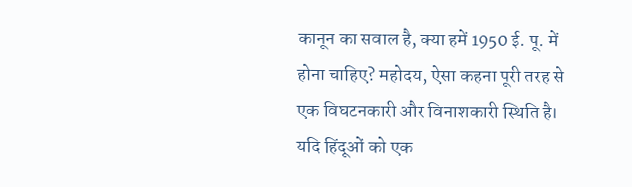कानून का सवाल है, क्या हमें 1950 ई. पू. में होना चाहिए? महोदय, ऐसा कहना पूरी तरह से एक विघटनकारी और विनाशकारी स्थिति है। यदि हिंदूओं को एक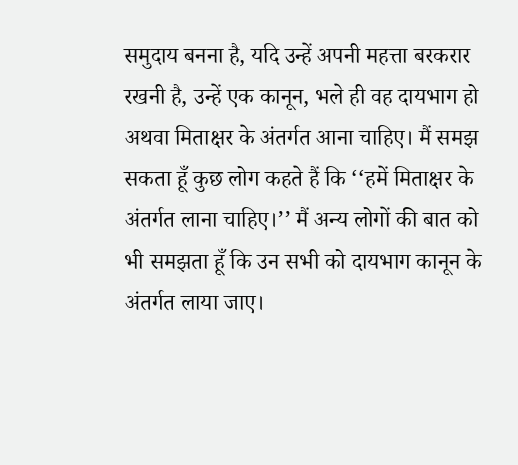समुदाय बनना है, यदि उन्हें अपनी महत्ता बरकरार रखनी है, उन्हें एक कानून, भले ही वह दायभाग हो अथवा मिताक्षर के अंतर्गत आना चाहिए। मैं समझ सकता हूँ कुछ लोग कहते हैं कि ‘‘हमें मिताक्षर के अंतर्गत लाना चाहिए।’’ मैं अन्य लोगों की बात को भी समझता हूँ कि उन सभी को दायभाग कानून के अंतर्गत लाया जाए।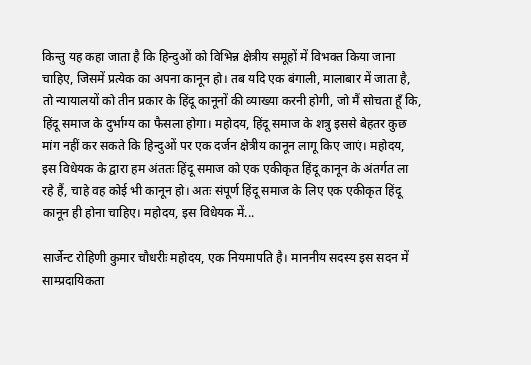किन्तु यह कहा जाता है कि हिन्दुओं को विभिन्न क्षेत्रीय समूहों में विभक्त किया जाना चाहिए, जिसमें प्रत्येक का अपना कानून हो। तब यदि एक बंगाली, मालाबार में जाता है, तो न्यायालयों को तीन प्रकार के हिंदू कानूनों की व्याख्या करनी होगी, जो मैं सोचता हूँ कि, हिंदू समाज के दुर्भाग्य का फैसला होगा। महोदय, हिंदू समाज के शत्रु इससे बेहतर कुछ मांग नहीं कर सकते कि हिन्दुओं पर एक दर्जन क्षेत्रीय कानून लागू किए जाएं। महोदय, इस विधेयक के द्वारा हम अंततः हिंदू समाज को एक एकीकृत हिंदू कानून के अंतर्गत ला रहे हैं, चाहे वह कोई भी कानून हो। अतः संपूर्ण हिंदू समाज के लिए एक एकीकृत हिंदू कानून ही होना चाहिए। महोदय, इस विधेयक में...

सार्जेन्ट रोहिणी कुमार चौधरीः महोदय, एक नियमापति है। माननीय सदस्य इस सदन में साम्प्रदायिकता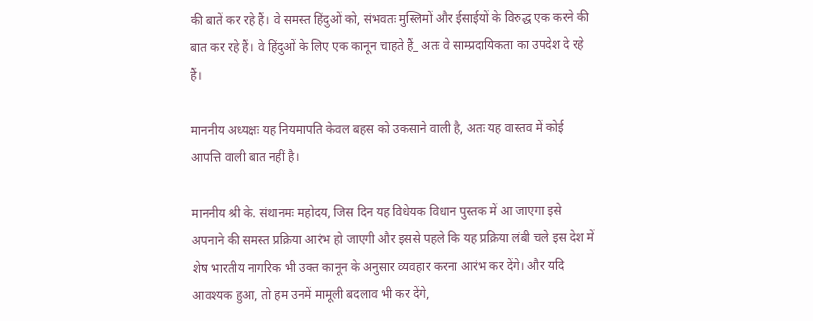की बातें कर रहे हैं। वे समस्त हिंदुओं को, संभवतः मुस्लिमों और ईसाईयों के विरुद्ध एक करने की बात कर रहे हैं। वे हिंदुओं के लिए एक कानून चाहते हैं_ अतः वे साम्प्रदायिकता का उपदेश दे रहे हैं।

माननीय अध्यक्षः यह नियमापति केवल बहस को उकसाने वाली है, अतः यह वास्तव में कोई आपत्ति वाली बात नहीं है।

माननीय श्री के. संथानमः महोदय, जिस दिन यह विधेयक विधान पुस्तक में आ जाएगा इसे अपनाने की समस्त प्रक्रिया आरंभ हो जाएगी और इससे पहले कि यह प्रक्रिया लंबी चले इस देश में शेष भारतीय नागरिक भी उक्त कानून के अनुसार व्यवहार करना आरंभ कर देंगे। और यदि आवश्यक हुआ, तो हम उनमें मामूली बदलाव भी कर देंगे,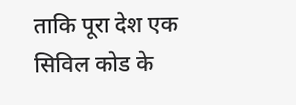ताकि पूरा देश एक सिविल कोड के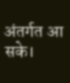अंतर्गत आ सके।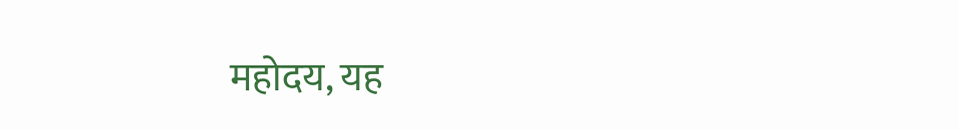महोदय, यह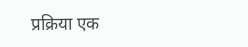प्रक्रिया एक